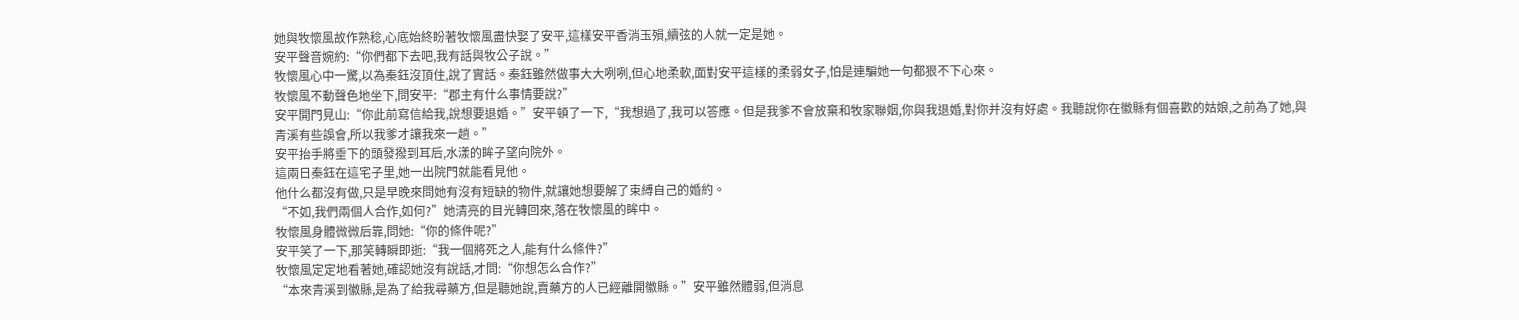她與牧懷風故作熟稔,心底始終盼著牧懷風盡快娶了安平,這樣安平香消玉殞,續弦的人就一定是她。
安平聲音婉約:“你們都下去吧,我有話與牧公子說。”
牧懷風心中一驚,以為秦鈺沒頂住,說了實話。秦鈺雖然做事大大咧咧,但心地柔軟,面對安平這樣的柔弱女子,怕是連騙她一句都狠不下心來。
牧懷風不動聲色地坐下,問安平:“郡主有什么事情要說?”
安平開門見山:“你此前寫信給我,說想要退婚。”安平頓了一下,“我想過了,我可以答應。但是我爹不會放棄和牧家聯姻,你與我退婚,對你并沒有好處。我聽說你在徽縣有個喜歡的姑娘,之前為了她,與青溪有些誤會,所以我爹才讓我來一趟。”
安平抬手將垂下的頭發撥到耳后,水漾的眸子望向院外。
這兩日秦鈺在這宅子里,她一出院門就能看見他。
他什么都沒有做,只是早晚來問她有沒有短缺的物件,就讓她想要解了束縛自己的婚約。
“不如,我們兩個人合作,如何?”她清亮的目光轉回來,落在牧懷風的眸中。
牧懷風身體微微后靠,問她:“你的條件呢?”
安平笑了一下,那笑轉瞬即逝:“我一個將死之人,能有什么條件?”
牧懷風定定地看著她,確認她沒有說話,才問:“你想怎么合作?”
“本來青溪到徽縣,是為了給我尋藥方,但是聽她說,賣藥方的人已經離開徽縣。”安平雖然體弱,但消息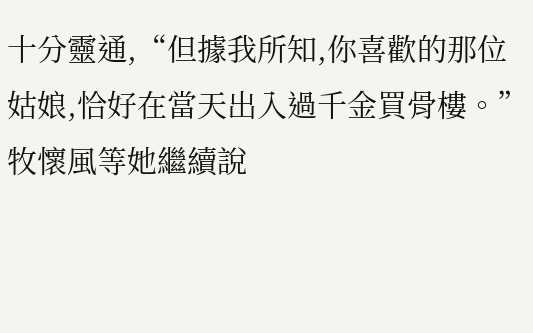十分靈通,“但據我所知,你喜歡的那位姑娘,恰好在當天出入過千金買骨樓。”
牧懷風等她繼續說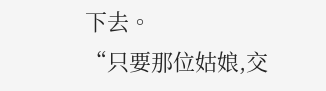下去。
“只要那位姑娘,交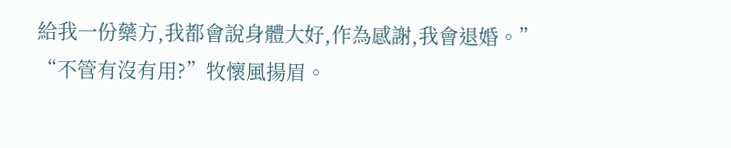給我一份藥方,我都會說身體大好,作為感謝,我會退婚。”
“不管有沒有用?”牧懷風揚眉。